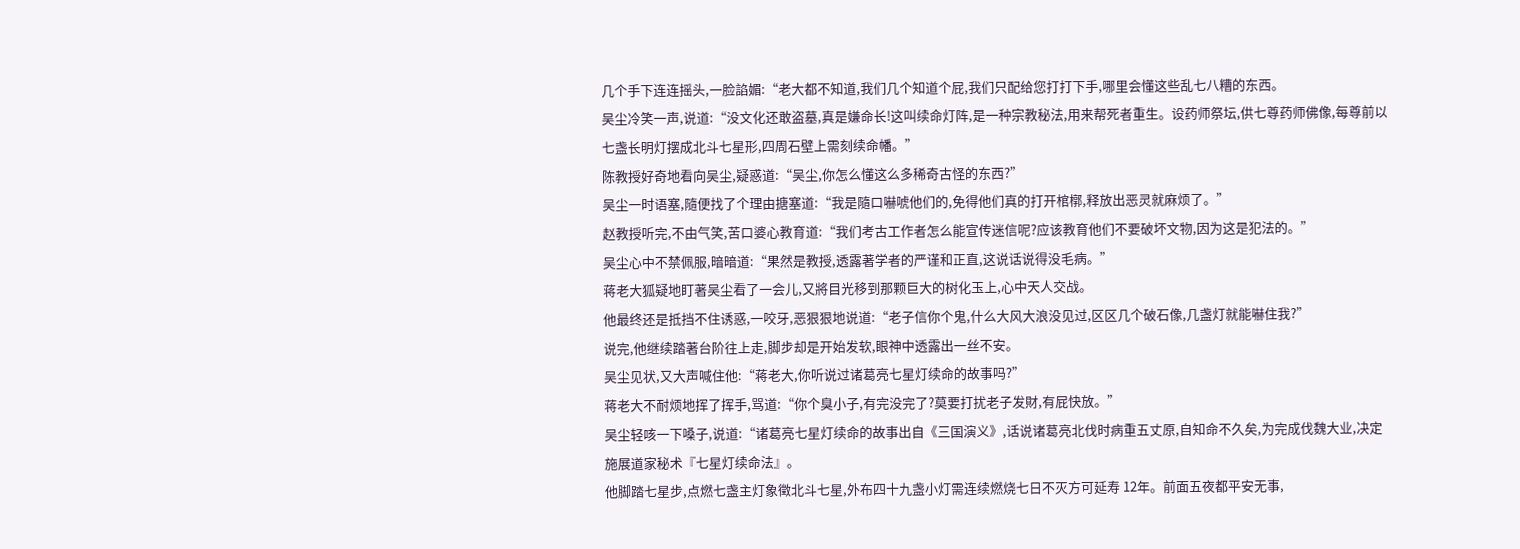几个手下连连摇头,一脸諂媚:“老大都不知道,我们几个知道个屁,我们只配给您打打下手,哪里会懂这些乱七八糟的东西。
吴尘冷笑一声,说道:“没文化还敢盗墓,真是嫌命长!这叫续命灯阵,是一种宗教秘法,用来帮死者重生。设药师祭坛,供七尊药师佛像,每尊前以七盏长明灯摆成北斗七星形,四周石壁上需刻续命幡。”
陈教授好奇地看向吴尘,疑惑道:“吴尘,你怎么懂这么多稀奇古怪的东西?”
吴尘一时语塞,隨便找了个理由搪塞道:“我是隨口嚇唬他们的,免得他们真的打开棺槨,释放出恶灵就麻烦了。”
赵教授听完,不由气笑,苦口婆心教育道:“我们考古工作者怎么能宣传迷信呢?应该教育他们不要破坏文物,因为这是犯法的。”
吴尘心中不禁佩服,暗暗道:“果然是教授,透露著学者的严谨和正直,这说话说得没毛病。”
蒋老大狐疑地盯著吴尘看了一会儿,又將目光移到那颗巨大的树化玉上,心中天人交战。
他最终还是抵挡不住诱惑,一咬牙,恶狠狠地说道:“老子信你个鬼,什么大风大浪没见过,区区几个破石像,几盏灯就能嚇住我?”
说完,他继续踏著台阶往上走,脚步却是开始发软,眼神中透露出一丝不安。
吴尘见状,又大声喊住他:“蒋老大,你听说过诸葛亮七星灯续命的故事吗?”
蒋老大不耐烦地挥了挥手,骂道:“你个臭小子,有完没完了?莫要打扰老子发財,有屁快放。”
吴尘轻咳一下嗓子,说道:“诸葛亮七星灯续命的故事出自《三国演义》,话说诸葛亮北伐时病重五丈原,自知命不久矣,为完成伐魏大业,决定施展道家秘术『七星灯续命法』。
他脚踏七星步,点燃七盏主灯象徵北斗七星,外布四十九盏小灯需连续燃烧七日不灭方可延寿 12年。前面五夜都平安无事,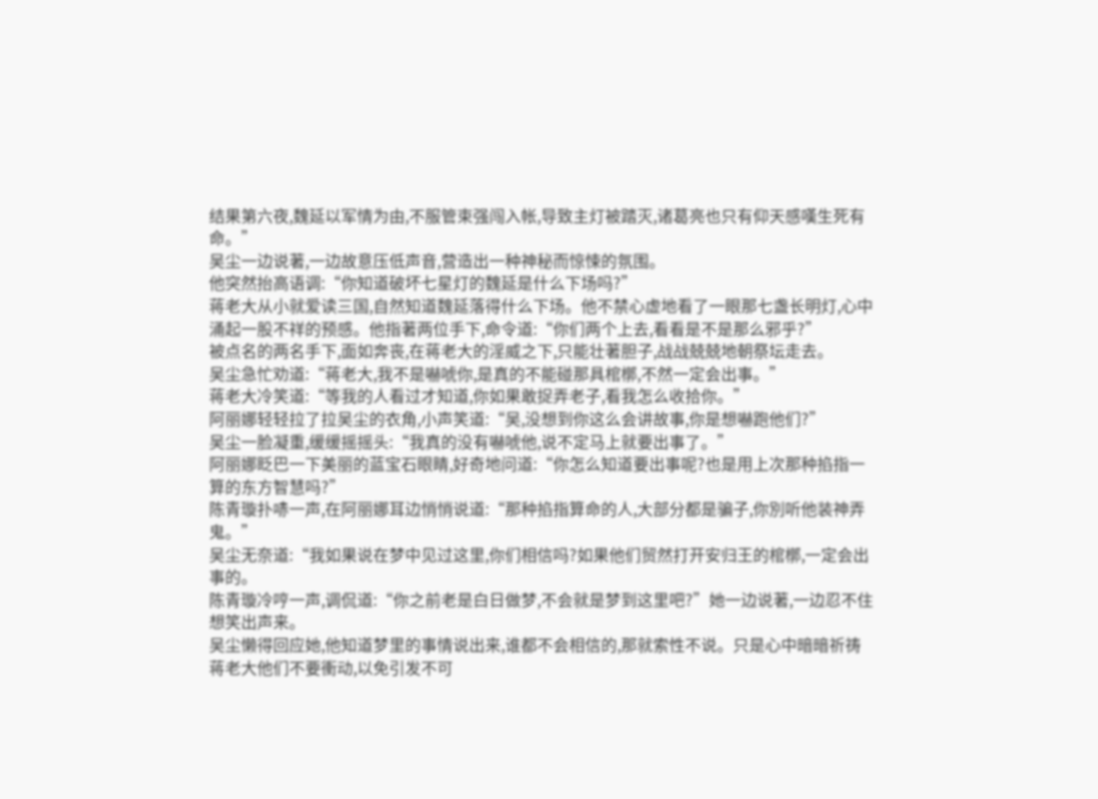结果第六夜,魏延以军情为由,不服管束强闯入帐,导致主灯被踏灭,诸葛亮也只有仰天感嘆生死有命。”
吴尘一边说著,一边故意压低声音,营造出一种神秘而惊悚的氛围。
他突然抬高语调:“你知道破坏七星灯的魏延是什么下场吗?”
蒋老大从小就爱读三国,自然知道魏延落得什么下场。他不禁心虚地看了一眼那七盏长明灯,心中涌起一股不祥的预感。他指著两位手下,命令道:“你们两个上去,看看是不是那么邪乎?”
被点名的两名手下,面如奔丧,在蒋老大的淫威之下,只能壮著胆子,战战兢兢地朝祭坛走去。
吴尘急忙劝道:“蒋老大,我不是嚇唬你,是真的不能碰那具棺槨,不然一定会出事。”
蒋老大冷笑道:“等我的人看过才知道,你如果敢捉弄老子,看我怎么收拾你。”
阿丽娜轻轻拉了拉吴尘的衣角,小声笑道:“吴,没想到你这么会讲故事,你是想嚇跑他们?”
吴尘一脸凝重,缓缓摇摇头:“我真的没有嚇唬他,说不定马上就要出事了。”
阿丽娜眨巴一下美丽的蓝宝石眼睛,好奇地问道:“你怎么知道要出事呢?也是用上次那种掐指一算的东方智慧吗?”
陈青璇扑哧一声,在阿丽娜耳边悄悄说道:“那种掐指算命的人,大部分都是骗子,你別听他装神弄鬼。”
吴尘无奈道:“我如果说在梦中见过这里,你们相信吗?如果他们贸然打开安归王的棺槨,一定会出事的。
陈青璇冷哼一声,调侃道:“你之前老是白日做梦,不会就是梦到这里吧?”她一边说著,一边忍不住想笑出声来。
吴尘懒得回应她,他知道梦里的事情说出来,谁都不会相信的,那就索性不说。只是心中暗暗祈祷蒋老大他们不要衝动,以免引发不可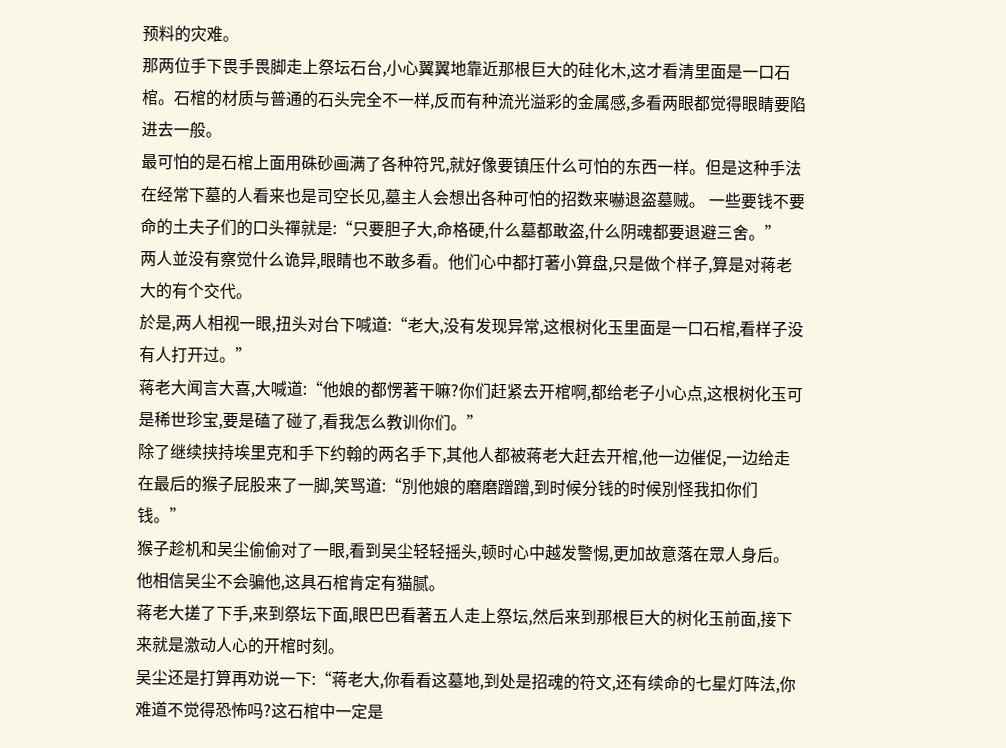预料的灾难。
那两位手下畏手畏脚走上祭坛石台,小心翼翼地靠近那根巨大的硅化木,这才看清里面是一口石棺。石棺的材质与普通的石头完全不一样,反而有种流光溢彩的金属感,多看两眼都觉得眼睛要陷进去一般。
最可怕的是石棺上面用硃砂画满了各种符咒,就好像要镇压什么可怕的东西一样。但是这种手法在经常下墓的人看来也是司空长见,墓主人会想出各种可怕的招数来嚇退盗墓贼。 一些要钱不要命的土夫子们的口头禪就是:“只要胆子大,命格硬,什么墓都敢盗,什么阴魂都要退避三舍。”
两人並没有察觉什么诡异,眼睛也不敢多看。他们心中都打著小算盘,只是做个样子,算是对蒋老大的有个交代。
於是,两人相视一眼,扭头对台下喊道:“老大,没有发现异常,这根树化玉里面是一口石棺,看样子没有人打开过。”
蒋老大闻言大喜,大喊道:“他娘的都愣著干嘛?你们赶紧去开棺啊,都给老子小心点,这根树化玉可是稀世珍宝,要是磕了碰了,看我怎么教训你们。”
除了继续挟持埃里克和手下约翰的两名手下,其他人都被蒋老大赶去开棺,他一边催促,一边给走在最后的猴子屁股来了一脚,笑骂道:“別他娘的磨磨蹭蹭,到时候分钱的时候別怪我扣你们钱。”
猴子趁机和吴尘偷偷对了一眼,看到吴尘轻轻摇头,顿时心中越发警惕,更加故意落在眾人身后。他相信吴尘不会骗他,这具石棺肯定有猫腻。
蒋老大搓了下手,来到祭坛下面,眼巴巴看著五人走上祭坛,然后来到那根巨大的树化玉前面,接下来就是激动人心的开棺时刻。
吴尘还是打算再劝说一下:“蒋老大,你看看这墓地,到处是招魂的符文,还有续命的七星灯阵法,你难道不觉得恐怖吗?这石棺中一定是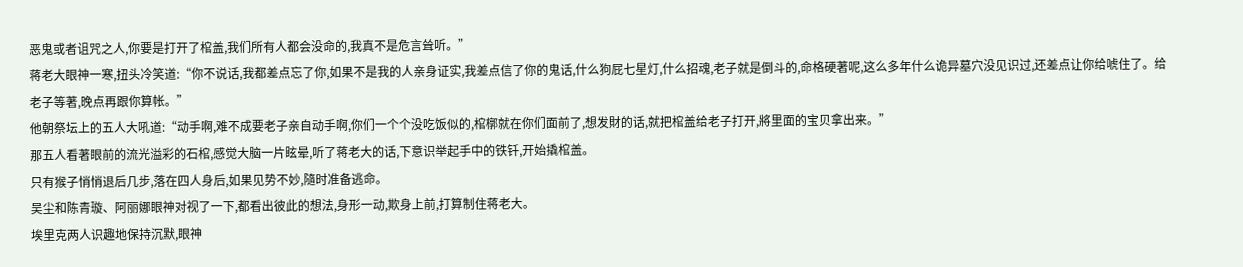恶鬼或者诅咒之人,你要是打开了棺盖,我们所有人都会没命的,我真不是危言耸听。”
蒋老大眼神一寒,扭头冷笑道:“你不说话,我都差点忘了你,如果不是我的人亲身证实,我差点信了你的鬼话,什么狗屁七星灯,什么招魂,老子就是倒斗的,命格硬著呢,这么多年什么诡异墓穴没见识过,还差点让你给唬住了。给老子等著,晚点再跟你算帐。”
他朝祭坛上的五人大吼道:“动手啊,难不成要老子亲自动手啊,你们一个个没吃饭似的,棺槨就在你们面前了,想发財的话,就把棺盖给老子打开,將里面的宝贝拿出来。”
那五人看著眼前的流光溢彩的石棺,感觉大脑一片眩晕,听了蒋老大的话,下意识举起手中的铁钎,开始撬棺盖。
只有猴子悄悄退后几步,落在四人身后,如果见势不妙,隨时准备逃命。
吴尘和陈青璇、阿丽娜眼神对视了一下,都看出彼此的想法,身形一动,欺身上前,打算制住蒋老大。
埃里克两人识趣地保持沉默,眼神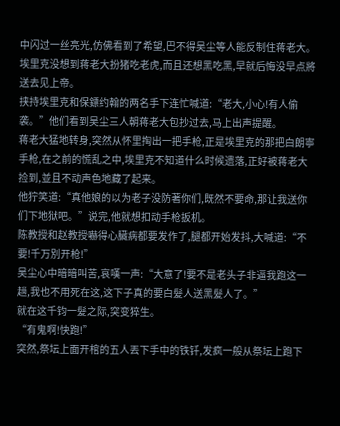中闪过一丝亮光,仿佛看到了希望,巴不得吴尘等人能反制住蒋老大。埃里克没想到蒋老大扮猪吃老虎,而且还想黑吃黑,早就后悔没早点將送去见上帝。
挟持埃里克和保鏢约翰的两名手下连忙喊道:“老大,小心!有人偷袭。”他们看到吴尘三人朝蒋老大包抄过去,马上出声提醒。
蒋老大猛地转身,突然从怀里掏出一把手枪,正是埃里克的那把白朗寧手枪,在之前的慌乱之中,埃里克不知道什么时候遗落,正好被蒋老大捡到,並且不动声色地藏了起来。
他狞笑道:“真他娘的以为老子没防著你们,既然不要命,那让我送你们下地狱吧。”说完,他就想扣动手枪扳机。
陈教授和赵教授嚇得心臟病都要发作了,腿都开始发抖,大喊道:“不要!千万別开枪!”
吴尘心中暗暗叫苦,哀嘆一声:“大意了!要不是老头子非逼我跑这一趟,我也不用死在这,这下子真的要白髮人送黑髮人了。”
就在这千钧一髮之际,突变猝生。
“有鬼啊!快跑!”
突然,祭坛上面开棺的五人丟下手中的铁钎,发疯一般从祭坛上跑下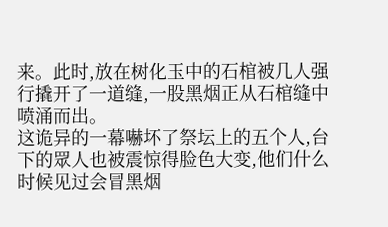来。此时,放在树化玉中的石棺被几人强行撬开了一道缝,一股黑烟正从石棺缝中喷涌而出。
这诡异的一幕嚇坏了祭坛上的五个人,台下的眾人也被震惊得脸色大变,他们什么时候见过会冒黑烟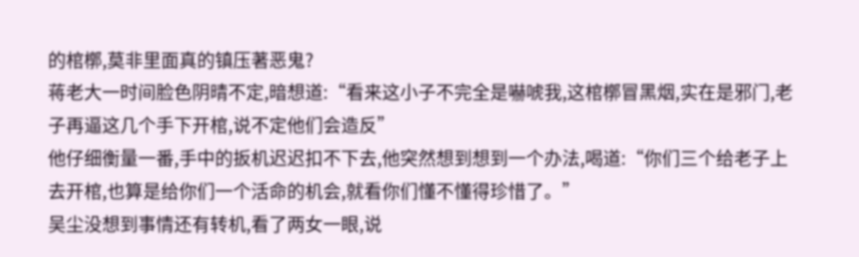的棺槨,莫非里面真的镇压著恶鬼?
蒋老大一时间脸色阴晴不定,暗想道:“看来这小子不完全是嚇唬我,这棺槨冒黑烟,实在是邪门,老子再逼这几个手下开棺,说不定他们会造反”
他仔细衡量一番,手中的扳机迟迟扣不下去,他突然想到想到一个办法,喝道:“你们三个给老子上去开棺,也算是给你们一个活命的机会,就看你们懂不懂得珍惜了。”
吴尘没想到事情还有转机,看了两女一眼,说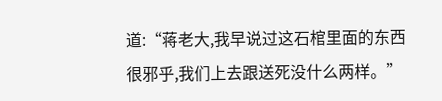道:“蒋老大,我早说过这石棺里面的东西很邪乎,我们上去跟送死没什么两样。”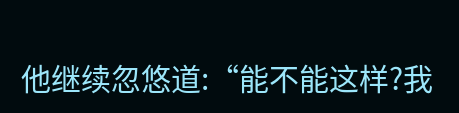他继续忽悠道:“能不能这样?我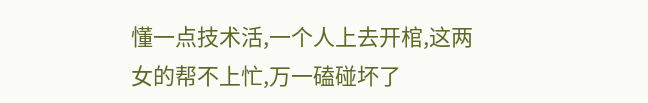懂一点技术活,一个人上去开棺,这两女的帮不上忙,万一磕碰坏了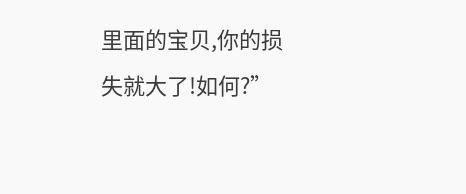里面的宝贝,你的损失就大了!如何?”